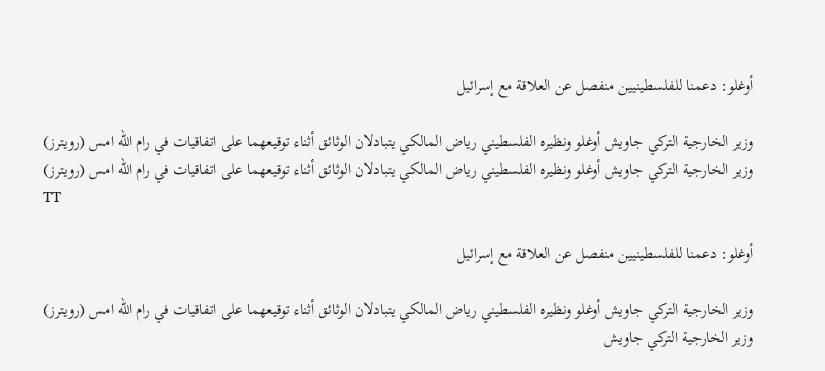أوغلو: دعمنا للفلسطينيين منفصل عن العلاقة مع إسرائيل

وزير الخارجية التركي جاويش أوغلو ونظيره الفلسطيني رياض المالكي يتبادلان الوثائق أثناء توقيعهما على اتفاقيات في رام الله امس (رويترز)
وزير الخارجية التركي جاويش أوغلو ونظيره الفلسطيني رياض المالكي يتبادلان الوثائق أثناء توقيعهما على اتفاقيات في رام الله امس (رويترز)
TT

أوغلو: دعمنا للفلسطينيين منفصل عن العلاقة مع إسرائيل

وزير الخارجية التركي جاويش أوغلو ونظيره الفلسطيني رياض المالكي يتبادلان الوثائق أثناء توقيعهما على اتفاقيات في رام الله امس (رويترز)
وزير الخارجية التركي جاويش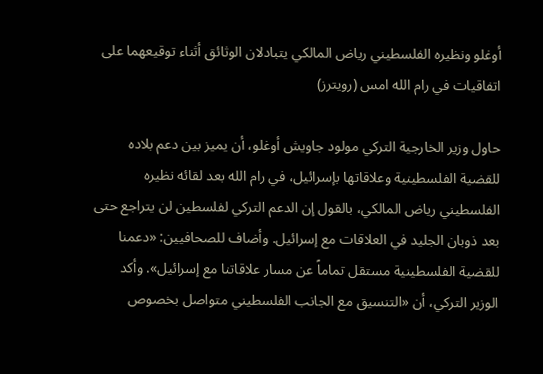أوغلو ونظيره الفلسطيني رياض المالكي يتبادلان الوثائق أثناء توقيعهما على اتفاقيات في رام الله امس (رويترز)

حاول وزير الخارجية التركي مولود جاويش أوغلو، أن يميز بين دعم بلاده للقضية الفلسطينية وعلاقاتها بإسرائيل، في رام الله بعد لقائه نظيره الفلسطيني رياض المالكي، بالقول إن الدعم التركي لفلسطين لن يتراجع حتى بعد ذوبان الجليد في العلاقات مع إسرائيل. وأضاف للصحافيين: «دعمنا للقضية الفلسطينية مستقل تماماً عن مسار علاقاتنا مع إسرائيل». وأكد الوزير التركي، أن «التنسيق مع الجانب الفلسطيني متواصل بخصوص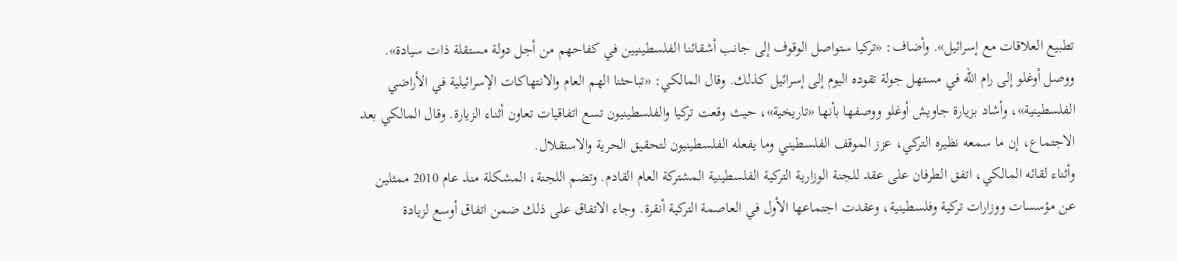تطبيع العلاقات مع إسرائيل». وأضاف: «تركيا ستواصل الوقوف إلى جانب أشقائنا الفلسطينيين في كفاحهم من أجل دولة مستقلة ذات سيادة».
ووصل أوغلو إلى رام الله في مستهل جولة تقوده اليوم إلى إسرائيل كذلك. وقال المالكي: «تباحثنا الهم العام والانتهاكات الإسرائيلية في الأراضي الفلسطينية»، وأشاد بزيارة جاويش أوغلو ووصفها بأنها «تاريخية»، حيث وقعت تركيا والفلسطينيون تسع اتفاقيات تعاون أثناء الزيارة. وقال المالكي بعد الاجتماع، إن ما سمعه نظيره التركي، عزز الموقف الفلسطيني وما يفعله الفلسطينيون لتحقيق الحرية والاستقلال.
وأثناء لقائه المالكي، اتفق الطرفان على عقد للجنة الوزارية التركية الفلسطينية المشتركة العام القادم. وتضم اللجنة، المشكلة منذ عام 2010 ممثلين عن مؤسسات ووزارات تركية وفلسطينية، وعقدت اجتماعها الأول في العاصمة التركية أنقرة. وجاء الاتفاق على ذلك ضمن اتفاق أوسع لزيادة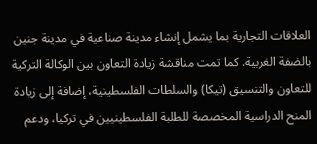العلاقات التجارية بما يشمل إنشاء مدينة صناعية في مدينة جنين بالضفة الغربية. كما تمت مناقشة زيادة التعاون بين الوكالة التركية للتعاون والتنسيق (تيكا) والسلطات الفلسطينية، إضافة إلى زيادة المنح الدراسية المخصصة للطلبة الفلسطينيين في تركيا، ودعم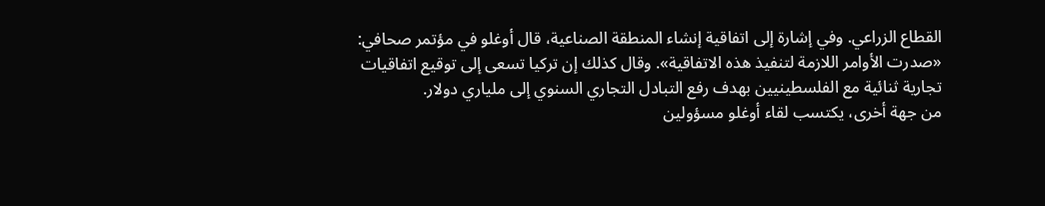القطاع الزراعي. وفي إشارة إلى اتفاقية إنشاء المنطقة الصناعية، قال أوغلو في مؤتمر صحافي: «صدرت الأوامر اللازمة لتنفيذ هذه الاتفاقية». وقال كذلك إن تركيا تسعى إلى توقيع اتفاقيات تجارية ثنائية مع الفلسطينيين بهدف رفع التبادل التجاري السنوي إلى ملياري دولار.
من جهة أخرى، يكتسب لقاء أوغلو مسؤولين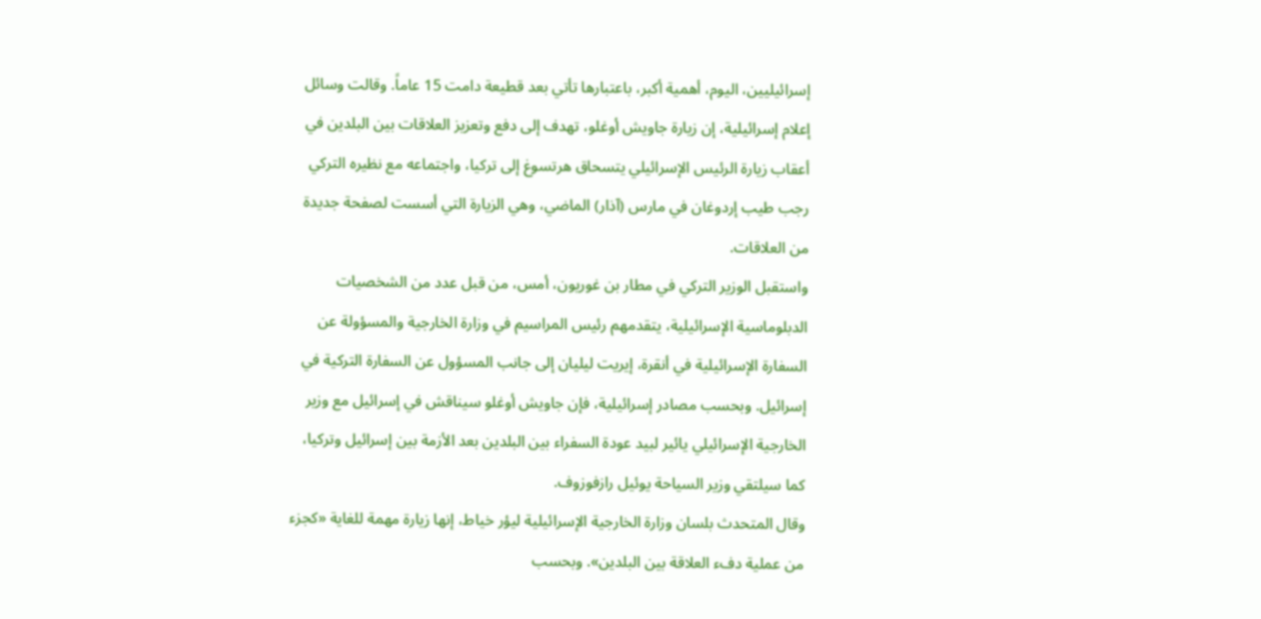إسرائيليين، اليوم، أهمية أكبر، باعتبارها تأتي بعد قطيعة دامت 15 عاماً. وقالت وسائل إعلام إسرائيلية، إن زيارة جاويش أوغلو، تهدف إلى دفع وتعزيز العلاقات بين البلدين في أعقاب زيارة الرئيس الإسرائيلي يتسحاق هرتسوغ إلى تركيا، واجتماعه مع نظيره التركي رجب طيب إردوغان في مارس (آذار) الماضي، وهي الزيارة التي أسست لصفحة جديدة من العلاقات.
واستقبل الوزير التركي في مطار بن غوريون، أمس، من قبل عدد من الشخصيات الدبلوماسية الإسرائيلية، يتقدمهم رئيس المراسيم في وزارة الخارجية والمسؤولة عن السفارة الإسرائيلية في أنقرة، إيريت ليليان إلى جانب المسؤول عن السفارة التركية في إسرائيل. وبحسب مصادر إسرائيلية، فإن جاويش أوغلو سيناقش في إسرائيل مع وزير الخارجية الإسرائيلي يائير لبيد عودة السفراء بين البلدين بعد الأزمة بين إسرائيل وتركيا، كما سيلتقي وزير السياحة يوئيل رازفوزوف.
وقال المتحدث بلسان وزارة الخارجية الإسرائيلية ليؤر خياط، إنها زيارة مهمة للغاية «كجزء من عملية دفء العلاقة بين البلدين». وبحسب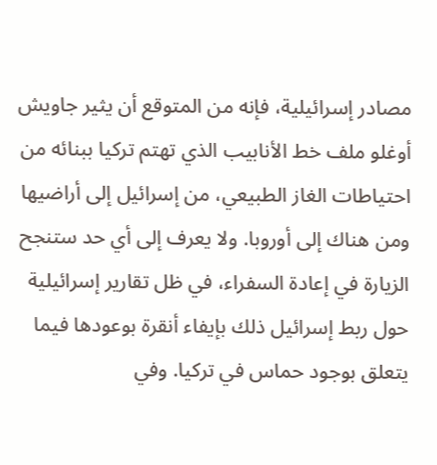مصادر إسرائيلية، فإنه من المتوقع أن يثير جاويش أوغلو ملف خط الأنابيب الذي تهتم تركيا ببنائه من احتياطات الغاز الطبيعي، من إسرائيل إلى أراضيها ومن هناك إلى أوروبا. ولا يعرف إلى أي حد ستنجح الزيارة في إعادة السفراء، في ظل تقارير إسرائيلية حول ربط إسرائيل ذلك بإيفاء أنقرة بوعودها فيما يتعلق بوجود حماس في تركيا. وفي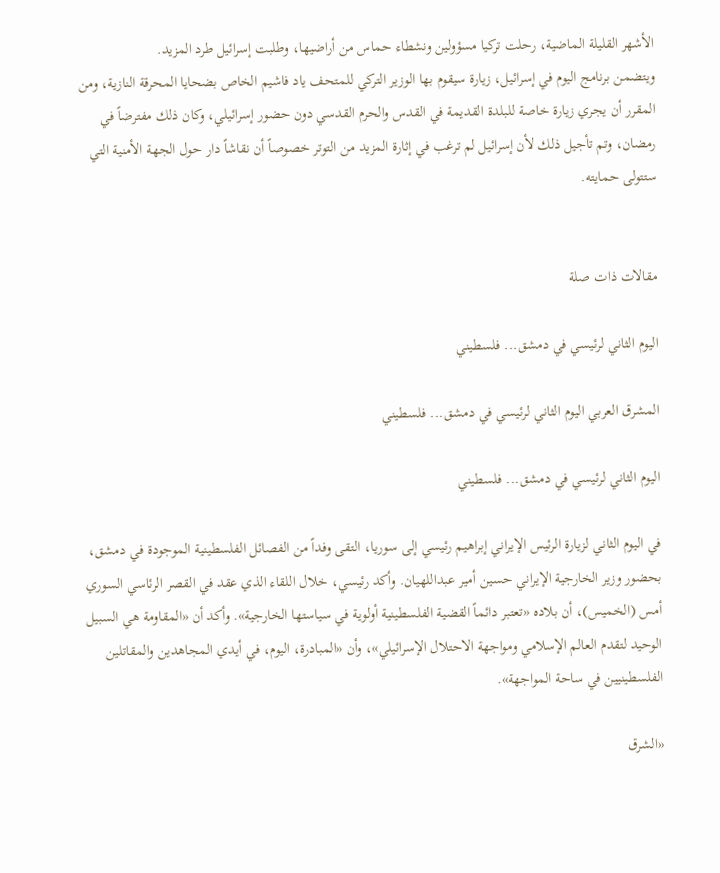الأشهر القليلة الماضية، رحلت تركيا مسؤولين ونشطاء حماس من أراضيها، وطلبت إسرائيل طرد المزيد.
ويتضمن برنامج اليوم في إسرائيل، زيارة سيقوم بها الوزير التركي للمتحف ياد فاشيم الخاص بضحايا المحرقة النازية، ومن المقرر أن يجري زيارة خاصة للبلدة القديمة في القدس والحرم القدسي دون حضور إسرائيلي، وكان ذلك مفترضاً في رمضان، وتم تأجيل ذلك لأن إسرائيل لم ترغب في إثارة المزيد من التوتر خصوصاً أن نقاشاً دار حول الجهة الأمنية التي ستتولى حمايته.


مقالات ذات صلة

اليوم الثاني لرئيسي في دمشق... فلسطيني

المشرق العربي اليوم الثاني لرئيسي في دمشق... فلسطيني

اليوم الثاني لرئيسي في دمشق... فلسطيني

في اليوم الثاني لزيارة الرئيس الإيراني إبراهيم رئيسي إلى سوريا، التقى وفداً من الفصائل الفلسطينية الموجودة في دمشق، بحضور وزير الخارجية الإيراني حسين أمير عبداللهيان. وأكد رئيسي، خلال اللقاء الذي عقد في القصر الرئاسي السوري أمس (الخميس)، أن بلاده «تعتبر دائماً القضية الفلسطينية أولوية في سياستها الخارجية». وأكد أن «المقاومة هي السبيل الوحيد لتقدم العالم الإسلامي ومواجهة الاحتلال الإسرائيلي»، وأن «المبادرة، اليوم، في أيدي المجاهدين والمقاتلين الفلسطينيين في ساحة المواجهة».

«الشرق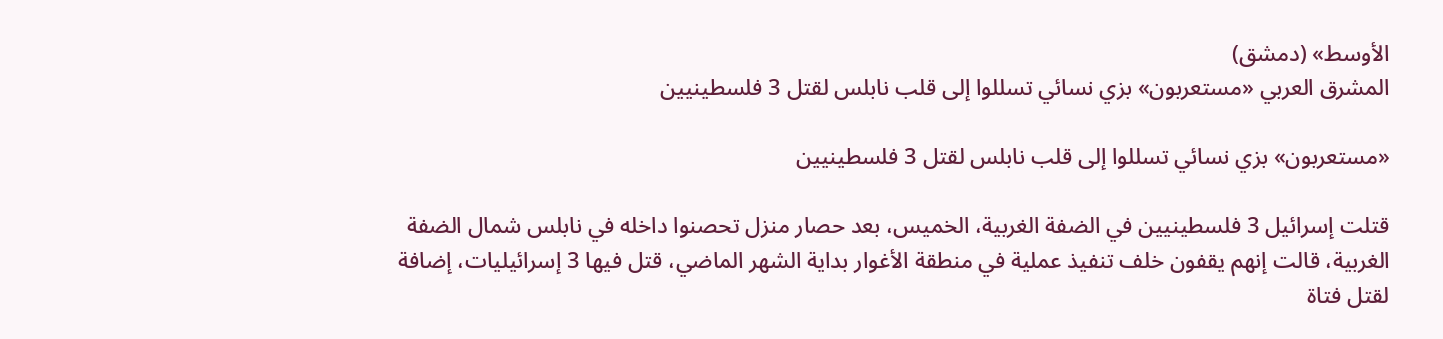الأوسط» (دمشق)
المشرق العربي «مستعربون» بزي نسائي تسللوا إلى قلب نابلس لقتل 3 فلسطينيين

«مستعربون» بزي نسائي تسللوا إلى قلب نابلس لقتل 3 فلسطينيين

قتلت إسرائيل 3 فلسطينيين في الضفة الغربية، الخميس، بعد حصار منزل تحصنوا داخله في نابلس شمال الضفة الغربية، قالت إنهم يقفون خلف تنفيذ عملية في منطقة الأغوار بداية الشهر الماضي، قتل فيها 3 إسرائيليات، إضافة لقتل فتاة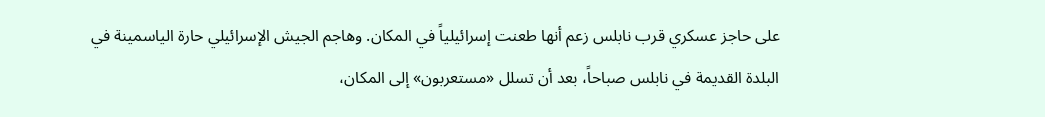على حاجز عسكري قرب نابلس زعم أنها طعنت إسرائيلياً في المكان. وهاجم الجيش الإسرائيلي حارة الياسمينة في البلدة القديمة في نابلس صباحاً، بعد أن تسلل «مستعربون» إلى المكان،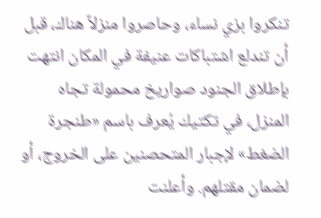تنكروا بزي نساء، وحاصروا منزلاً هناك، قبل أن تندلع اشتباكات عنيفة في المكان انتهت بإطلاق الجنود صواريخ محمولة تجاه المنزل، في تكتيك يُعرف باسم «طنجرة الضغط» لإجبار المتحصنين على الخروج، أو لضمان مقتلهم. وأعلنت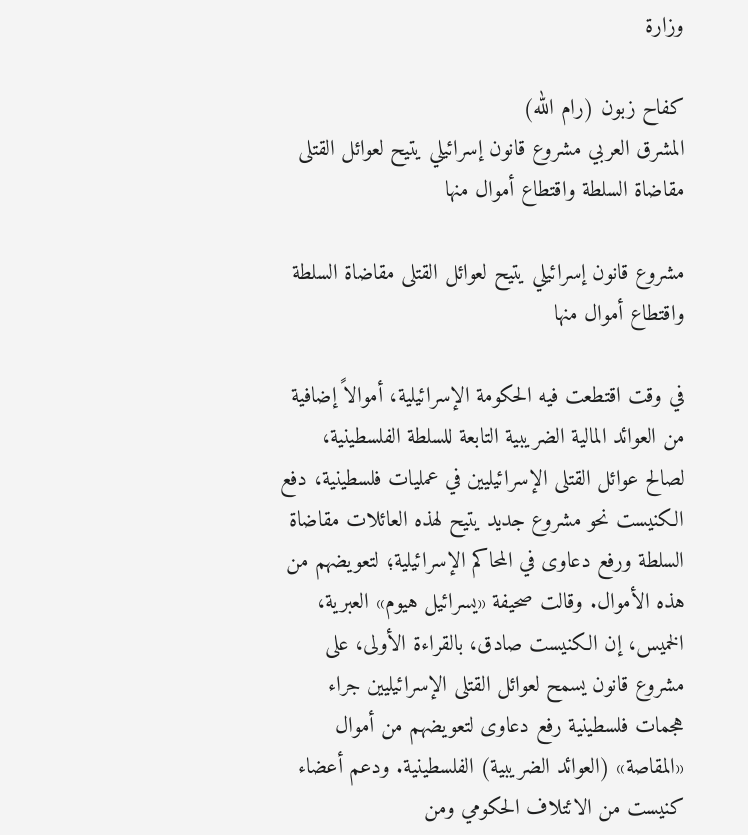وزارة

كفاح زبون (رام الله)
المشرق العربي مشروع قانون إسرائيلي يتيح لعوائل القتلى مقاضاة السلطة واقتطاع أموال منها

مشروع قانون إسرائيلي يتيح لعوائل القتلى مقاضاة السلطة واقتطاع أموال منها

في وقت اقتطعت فيه الحكومة الإسرائيلية، أموالاً إضافية من العوائد المالية الضريبية التابعة للسلطة الفلسطينية، لصالح عوائل القتلى الإسرائيليين في عمليات فلسطينية، دفع الكنيست نحو مشروع جديد يتيح لهذه العائلات مقاضاة السلطة ورفع دعاوى في المحاكم الإسرائيلية؛ لتعويضهم من هذه الأموال. وقالت صحيفة «يسرائيل هيوم» العبرية، الخميس، إن الكنيست صادق، بالقراءة الأولى، على مشروع قانون يسمح لعوائل القتلى الإسرائيليين جراء هجمات فلسطينية رفع دعاوى لتعويضهم من أموال «المقاصة» (العوائد الضريبية) الفلسطينية. ودعم أعضاء كنيست من الائتلاف الحكومي ومن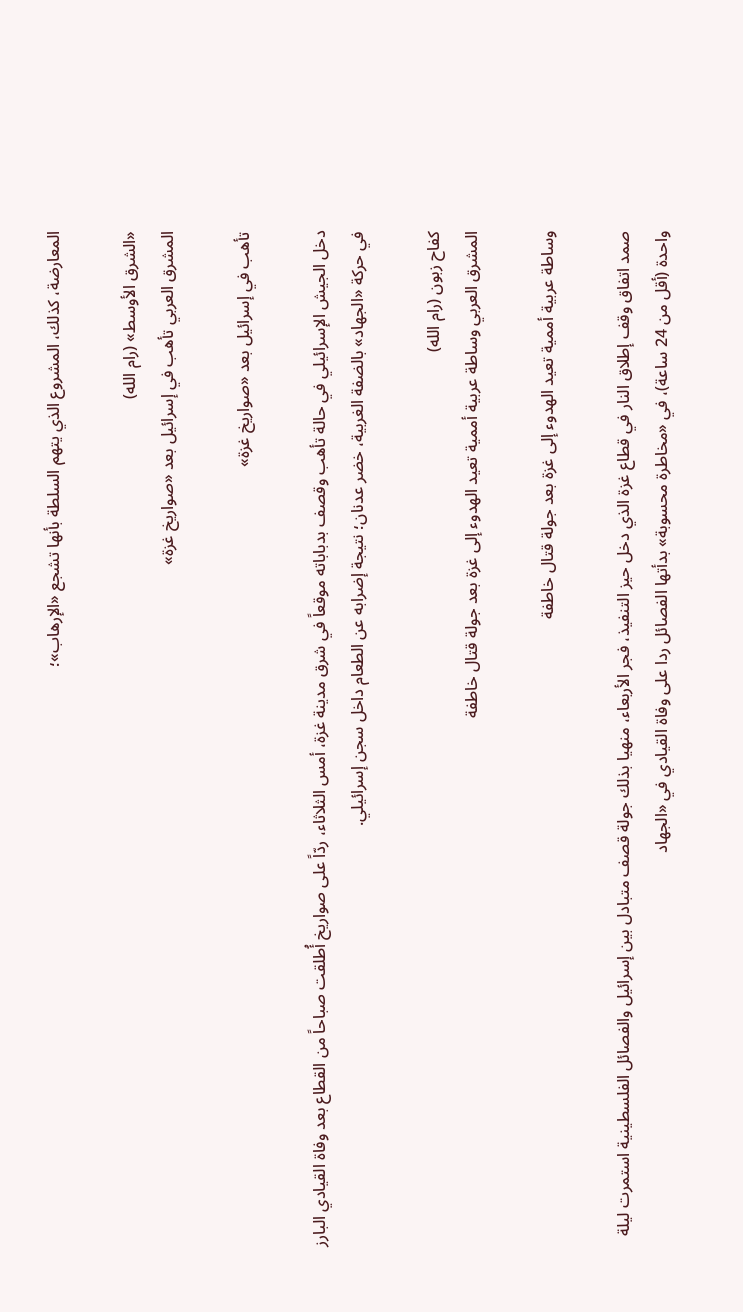المعارضة، كذلك، المشروع الذي يتهم السلطة بأنها تشجع «الإرهاب»؛

«الشرق الأوسط» (رام الله)
المشرق العربي تأهب في إسرائيل بعد «صواريخ غزة»

تأهب في إسرائيل بعد «صواريخ غزة»

دخل الجيش الإسرائيلي في حالة تأهب وقصف بدباباته موقعاً في شرق مدينة غزة، أمس الثلاثاء، ردّاً على صواريخ أُطلقت صباحاً من القطاع بعد وفاة القيادي البارز في حركة «الجهاد» بالضفة الغربية، خضر عدنان؛ نتيجة إضرابه عن الطعام داخل سجن إسرائيلي.

كفاح زبون (رام الله)
المشرق العربي وساطة عربية أممية تعيد الهدوء إلى غزة بعد جولة قتال خاطفة

وساطة عربية أممية تعيد الهدوء إلى غزة بعد جولة قتال خاطفة

صمد اتفاق وقف إطلاق النار في قطاع غزة الذي دخل حيز التنفيذ، فجر الأربعاء، منهيا بذلك جولة قصف متبادل بين إسرائيل والفصائل الفلسطينية استمرت ليلة واحدة (أقل من 24 ساعة)، في «مخاطرة محسوبة» بدأتها الفصائل ردا على وفاة القيادي في «الجهاد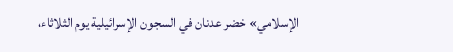الإسلامي» خضر عدنان في السجون الإسرائيلية يوم الثلاثاء،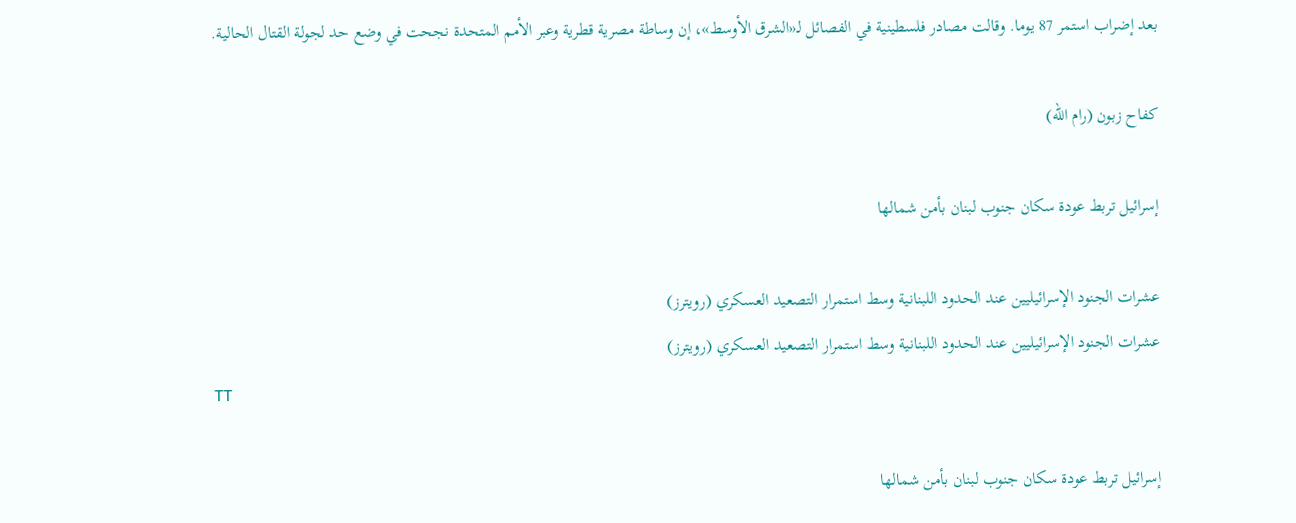بعد إضراب استمر 87 يوما. وقالت مصادر فلسطينية في الفصائل لـ«الشرق الأوسط»، إن وساطة مصرية قطرية وعبر الأمم المتحدة نجحت في وضع حد لجولة القتال الحالية.

كفاح زبون (رام الله)

إسرائيل تربط عودة سكان جنوب لبنان بأمن شمالها

عشرات الجنود الإسرائيليين عند الحدود اللبنانية وسط استمرار التصعيد العسكري (رويترز)
عشرات الجنود الإسرائيليين عند الحدود اللبنانية وسط استمرار التصعيد العسكري (رويترز)
TT

إسرائيل تربط عودة سكان جنوب لبنان بأمن شمالها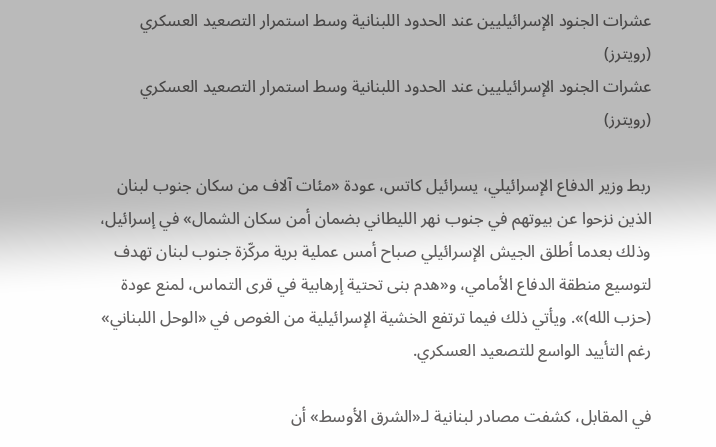عشرات الجنود الإسرائيليين عند الحدود اللبنانية وسط استمرار التصعيد العسكري (رويترز)
عشرات الجنود الإسرائيليين عند الحدود اللبنانية وسط استمرار التصعيد العسكري (رويترز)

ربط وزير الدفاع الإسرائيلي، يسرائيل كاتس، عودة «مئات آلاف من سكان جنوب لبنان الذين نزحوا عن بيوتهم في جنوب نهر الليطاني بضمان أمن سكان الشمال» في إسرائيل، وذلك بعدما أطلق الجيش الإسرائيلي صباح أمس عملية برية مركّزة جنوب لبنان تهدف لتوسيع منطقة الدفاع الأمامي، و«هدم بنى تحتية إرهابية في قرى التماس، لمنع عودة (حزب الله)». ويأتي ذلك فيما ترتفع الخشية الإسرائيلية من الغوص في «الوحل اللبناني» رغم التأييد الواسع للتصعيد العسكري.

في المقابل، كشفت مصادر لبنانية لـ«الشرق الأوسط» أن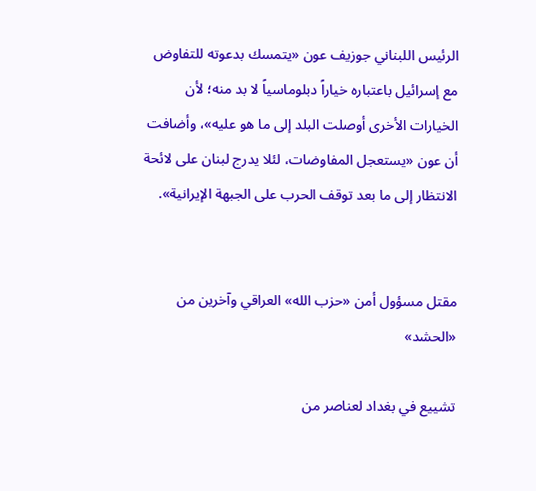الرئيس اللبناني جوزيف عون «يتمسك بدعوته للتفاوض مع إسرائيل باعتباره خياراً دبلوماسياً لا بد منه؛ لأن الخيارات الأخرى أوصلت البلد إلى ما هو عليه»، وأضافت أن عون «يستعجل المفاوضات، لئلا يدرج لبنان على لائحة الانتظار إلى ما بعد توقف الحرب على الجبهة الإيرانية».


مقتل مسؤول أمن «حزب الله» العراقي وآخرين من «الحشد»

تشييع في بغداد لعناصر من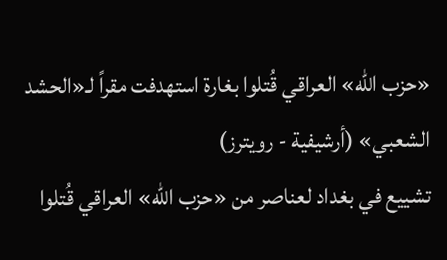«حزب الله» العراقي قُتلوا بغارة استهدفت مقراً لـ«الحشد الشعبي» (أرشيفية - رويترز)
تشييع في بغداد لعناصر من «حزب الله» العراقي قُتلوا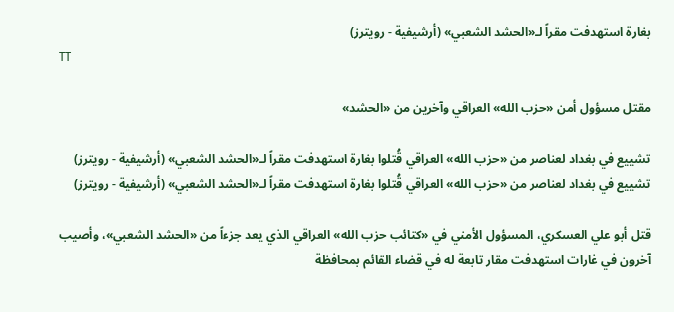بغارة استهدفت مقراً لـ«الحشد الشعبي» (أرشيفية - رويترز)
TT

مقتل مسؤول أمن «حزب الله» العراقي وآخرين من «الحشد»

تشييع في بغداد لعناصر من «حزب الله» العراقي قُتلوا بغارة استهدفت مقراً لـ«الحشد الشعبي» (أرشيفية - رويترز)
تشييع في بغداد لعناصر من «حزب الله» العراقي قُتلوا بغارة استهدفت مقراً لـ«الحشد الشعبي» (أرشيفية - رويترز)

قتل أبو علي العسكري، المسؤول الأمني في «كتائب حزب الله» العراقي الذي يعد جزءاً من «الحشد الشعبي»، وأصيب آخرون في غارات استهدفت مقار تابعة له في قضاء القائم بمحافظة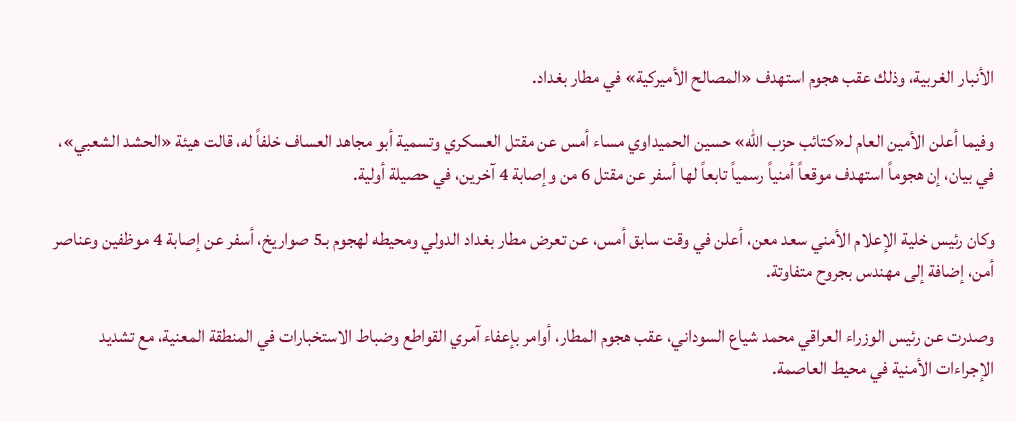الأنبار الغربية، وذلك عقب هجوم استهدف «المصالح الأميركية» في مطار بغداد.

وفيما أعلن الأمين العام لـ«كتائب حزب الله» حسين الحميداوي مساء أمس عن مقتل العسكري وتسمية أبو مجاهد العساف خلفاً له، قالت هيئة «الحشد الشعبي»، في بيان، إن هجوماً استهدف موقعاً أمنياً رسمياً تابعاً لها أسفر عن مقتل 6 من وإصابة 4 آخرين، في حصيلة أولية.

وكان رئيس خلية الإعلام الأمني سعد معن، أعلن في وقت سابق أمس، عن تعرض مطار بغداد الدولي ومحيطه لهجوم بـ5 صواريخ، أسفر عن إصابة 4 موظفين وعناصر أمن، إضافة إلى مهندس بجروح متفاوتة.

وصدرت عن رئيس الوزراء العراقي محمد شياع السوداني، عقب هجوم المطار، أوامر بإعفاء آمري القواطع وضباط الاستخبارات في المنطقة المعنية، مع تشديد الإجراءات الأمنية في محيط العاصمة.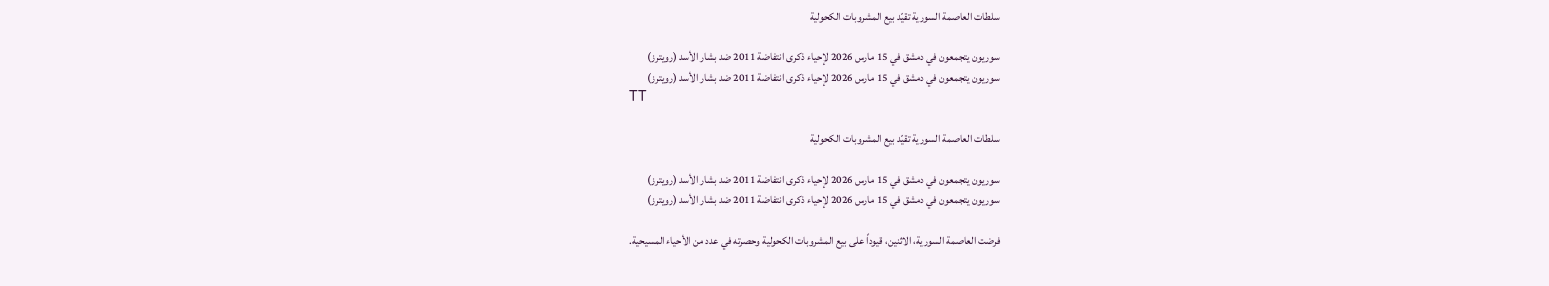سلطات العاصمة السورية تقيّد بيع المشروبات الكحولية

سوريون يتجمعون في دمشق في 15 مارس 2026 لإحياء ذكرى انتفاضة 2011 ضد بشار الأسد (رويترز)
سوريون يتجمعون في دمشق في 15 مارس 2026 لإحياء ذكرى انتفاضة 2011 ضد بشار الأسد (رويترز)
TT

سلطات العاصمة السورية تقيّد بيع المشروبات الكحولية

سوريون يتجمعون في دمشق في 15 مارس 2026 لإحياء ذكرى انتفاضة 2011 ضد بشار الأسد (رويترز)
سوريون يتجمعون في دمشق في 15 مارس 2026 لإحياء ذكرى انتفاضة 2011 ضد بشار الأسد (رويترز)

فرضت العاصمة السورية، الاثنين، قيوداً على بيع المشروبات الكحولية وحصرته في عدد من الأحياء المسيحية.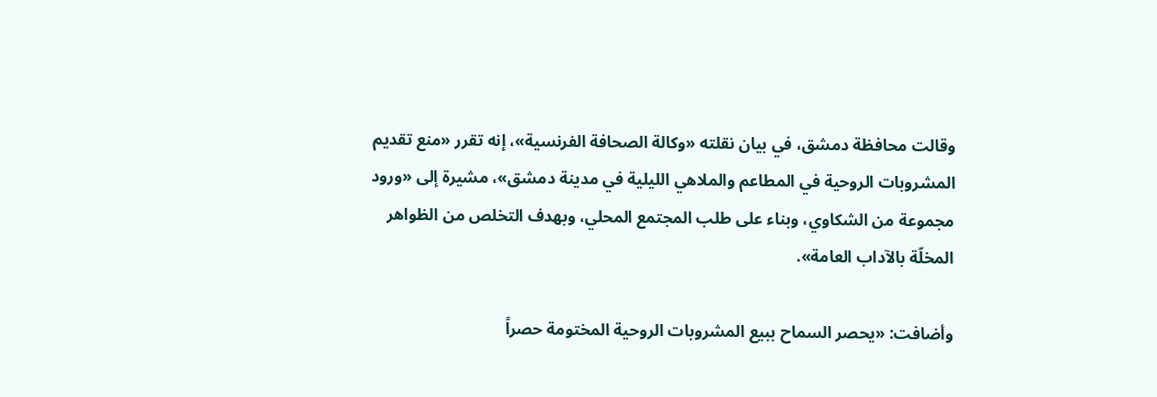وقالت محافظة دمشق، في بيان نقلته «وكالة الصحافة الفرنسية»، إنه تقرر «منع تقديم المشروبات الروحية في المطاعم والملاهي الليلية في مدينة دمشق»، مشيرة إلى «ورود مجموعة من الشكاوي، وبناء على طلب المجتمع المحلي، وبهدف التخلص من الظواهر المخلّة بالآداب العامة».

وأضافت: «يحصر السماح ببيع المشروبات الروحية المختومة حصراً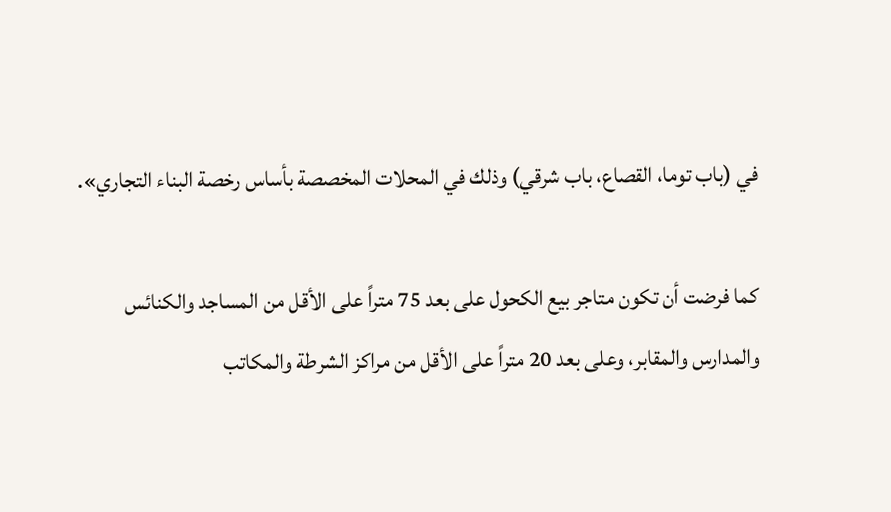في (باب توما، القصاع، باب شرقي) وذلك في المحلات المخصصة بأساس رخصة البناء التجاري».

كما فرضت أن تكون متاجر بيع الكحول على بعد 75 متراً على الأقل من المساجد والكنائس والمدارس والمقابر، وعلى بعد 20 متراً على الأقل من مراكز الشرطة والمكاتب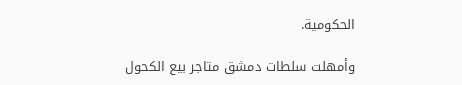الحكومية.

وأمهلت سلطات دمشق متاجر بيع الكحول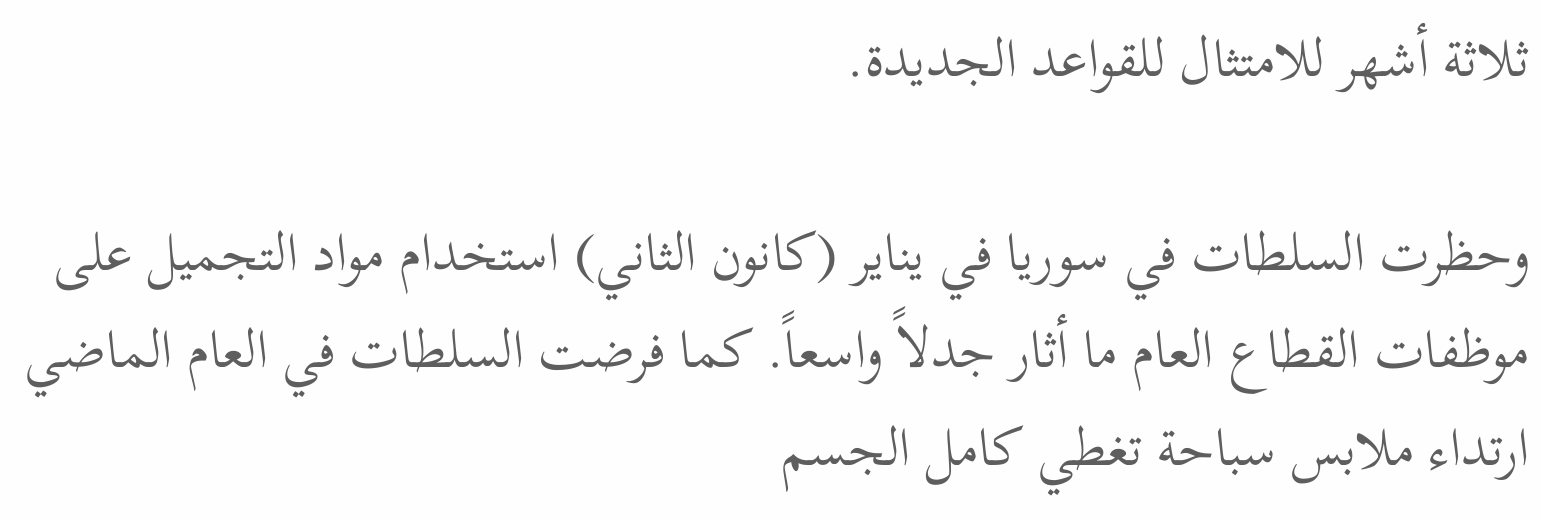ثلاثة أشهر للامتثال للقواعد الجديدة.

وحظرت السلطات في سوريا في يناير (كانون الثاني) استخدام مواد التجميل على موظفات القطاع العام ما أثار جدلاً واسعاً. كما فرضت السلطات في العام الماضي ارتداء ملابس سباحة تغطي كامل الجسم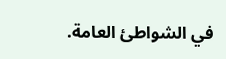في الشواطئ العامة.